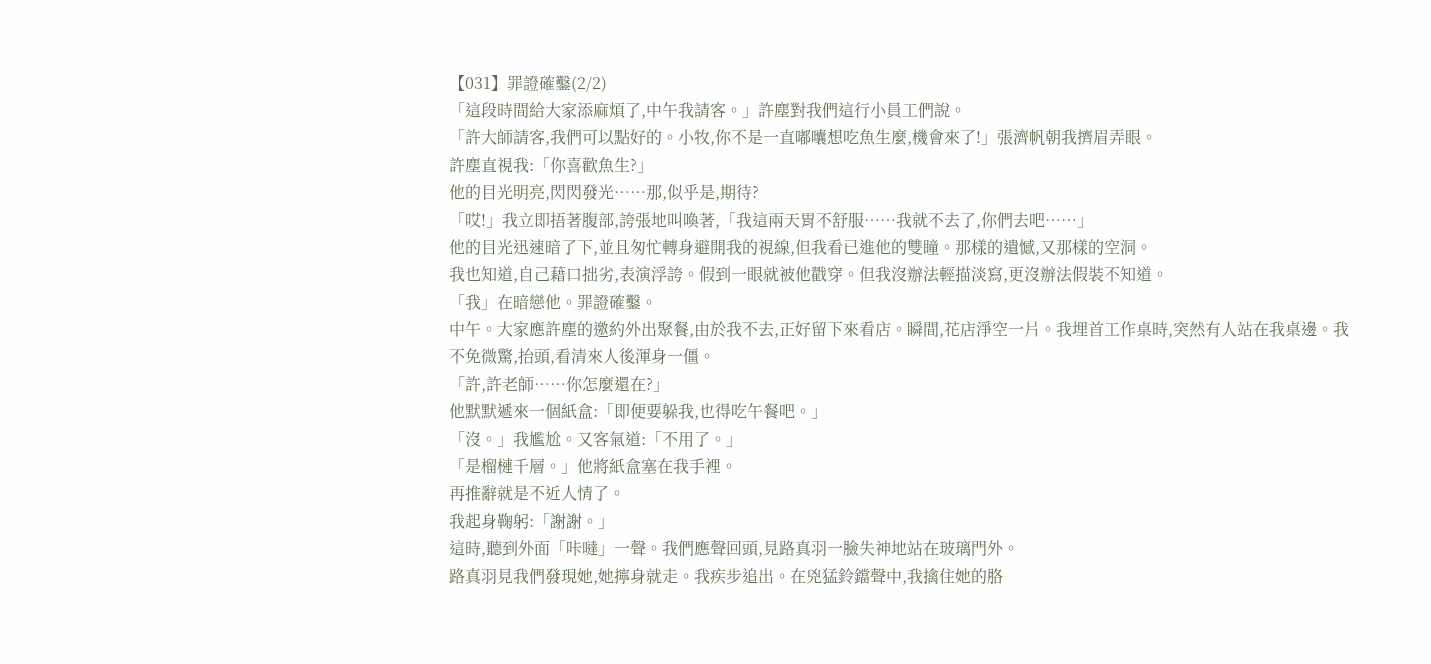【031】罪證確鑿(2/2)
「這段時間給大家添麻煩了,中午我請客。」許塵對我們這行小員工們說。
「許大師請客,我們可以點好的。小牧,你不是一直嘟囔想吃魚生麼,機會來了!」張濟帆朝我擠眉弄眼。
許塵直視我:「你喜歡魚生?」
他的目光明亮,閃閃發光……那,似乎是,期待?
「哎!」我立即捂著腹部,誇張地叫喚著,「我這兩天胃不舒服……我就不去了,你們去吧……」
他的目光迅速暗了下,並且匆忙轉身避開我的視線,但我看已進他的雙瞳。那樣的遺憾,又那樣的空洞。
我也知道,自己藉口拙劣,表演浮誇。假到一眼就被他戳穿。但我沒辦法輕描淡寫,更沒辦法假裝不知道。
「我」在暗戀他。罪證確鑿。
中午。大家應許塵的邀約外出聚餐,由於我不去,正好留下來看店。瞬間,花店淨空一片。我埋首工作桌時,突然有人站在我桌邊。我不免微驚,抬頭,看清來人後渾身一僵。
「許,許老師……你怎麼還在?」
他默默遞來一個紙盒:「即便要躲我,也得吃午餐吧。」
「沒。」我尷尬。又客氣道:「不用了。」
「是榴槤千層。」他將紙盒塞在我手裡。
再推辭就是不近人情了。
我起身鞠躬:「謝謝。」
這時,聽到外面「咔噠」一聲。我們應聲回頭,見路真羽一臉失神地站在玻璃門外。
路真羽見我們發現她,她擰身就走。我疾步追出。在兇猛鈴鐺聲中,我擒住她的胳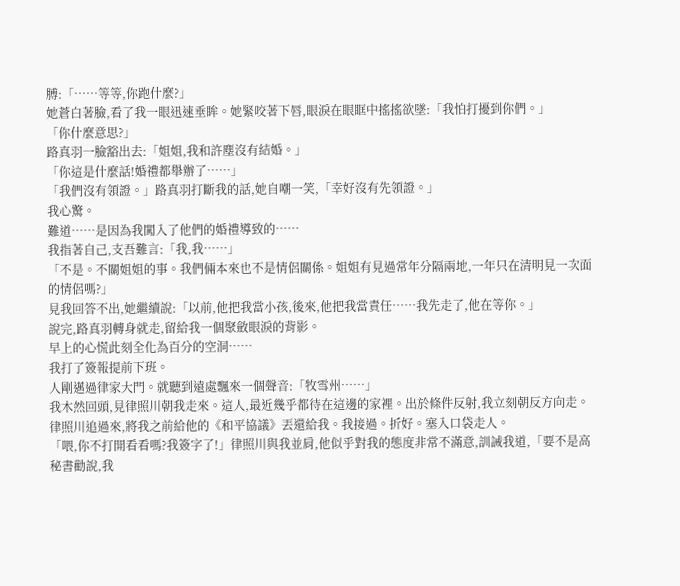膊:「……等等,你跑什麼?」
她蒼白著臉,看了我一眼迅速垂眸。她緊咬著下唇,眼淚在眼眶中搖搖欲墜:「我怕打擾到你們。」
「你什麼意思?」
路真羽一臉豁出去:「姐姐,我和許塵沒有結婚。」
「你這是什麼話!婚禮都舉辦了……」
「我們沒有領證。」路真羽打斷我的話,她自嘲一笑,「幸好沒有先領證。」
我心驚。
難道……是因為我闖入了他們的婚禮導致的……
我指著自己,支吾難言:「我,我……」
「不是。不關姐姐的事。我們倆本來也不是情侶關係。姐姐有見過常年分隔兩地,一年只在清明見一次面的情侶嗎?」
見我回答不出,她繼續說:「以前,他把我當小孩,後來,他把我當責任……我先走了,他在等你。」
說完,路真羽轉身就走,留給我一個聚斂眼淚的背影。
早上的心慌此刻全化為百分的空洞……
我打了簽報提前下班。
人剛邁過律家大門。就聽到遠處飄來一個聲音:「牧雪州……」
我木然回頭,見律照川朝我走來。這人,最近幾乎都待在這邊的家裡。出於條件反射,我立刻朝反方向走。律照川追過來,將我之前給他的《和平協議》丟還給我。我接過。折好。塞入口袋走人。
「喂,你不打開看看嗎?我簽字了!」律照川與我並肩,他似乎對我的態度非常不滿意,訓誡我道,「要不是高秘書勸說,我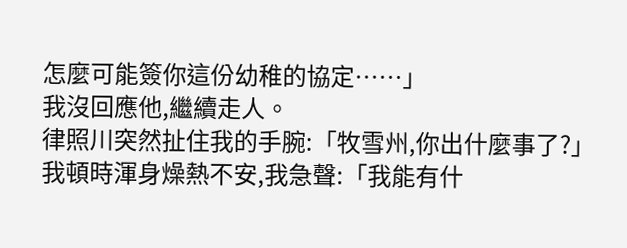怎麼可能簽你這份幼稚的協定……」
我沒回應他,繼續走人。
律照川突然扯住我的手腕:「牧雪州,你出什麼事了?」
我頓時渾身燥熱不安,我急聲:「我能有什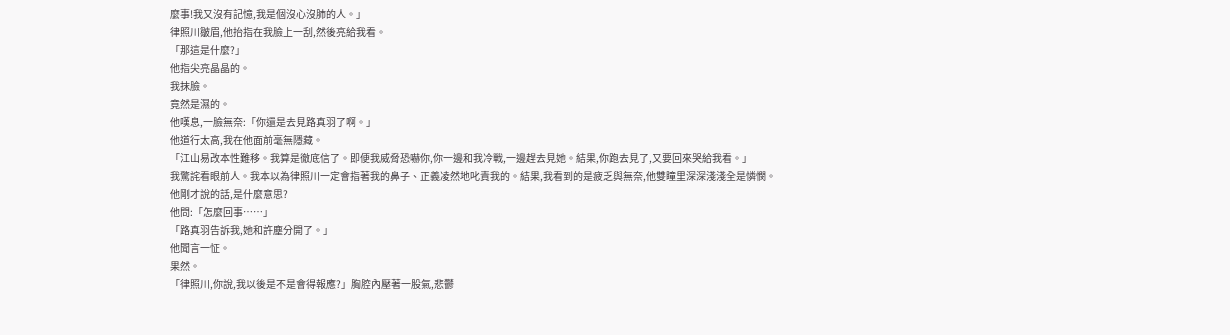麼事!我又沒有記憶,我是個沒心沒肺的人。」
律照川皺眉,他抬指在我臉上一刮,然後亮給我看。
「那這是什麼?」
他指尖亮晶晶的。
我抹臉。
竟然是濕的。
他嘆息,一臉無奈:「你還是去見路真羽了啊。」
他道行太高,我在他面前毫無隱藏。
「江山易改本性難移。我算是徹底信了。即便我威脅恐嚇你,你一邊和我冷戰,一邊趕去見她。結果,你跑去見了,又要回來哭給我看。」
我驚詫看眼前人。我本以為律照川一定會指著我的鼻子、正義凌然地叱責我的。結果,我看到的是疲乏與無奈,他雙瞳里深深淺淺全是憐憫。
他剛才說的話,是什麼意思?
他問:「怎麼回事……」
「路真羽告訴我,她和許塵分開了。」
他聞言一怔。
果然。
「律照川,你說,我以後是不是會得報應?」胸腔內壓著一股氣,悲鬱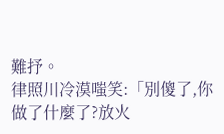難抒。
律照川冷漠嗤笑:「別傻了,你做了什麼了?放火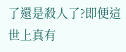了還是殺人了?即便這世上真有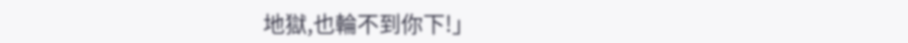地獄,也輪不到你下!」